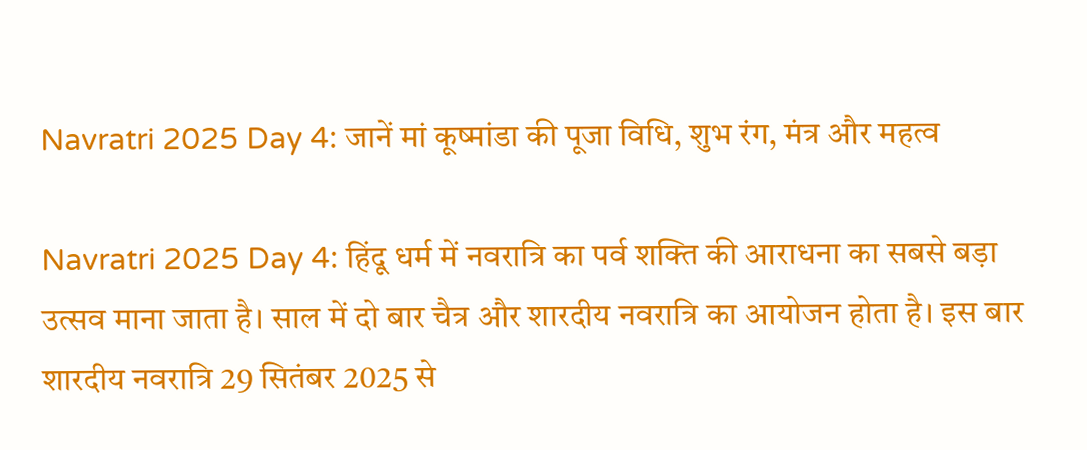Navratri 2025 Day 4: जानें मां कूष्मांडा की पूजा विधि, शुभ रंग, मंत्र और महत्व

Navratri 2025 Day 4: हिंदू धर्म में नवरात्रि का पर्व शक्ति की आराधना का सबसे बड़ा उत्सव माना जाता है। साल में दो बार चैत्र और शारदीय नवरात्रि का आयोजन होता है। इस बार शारदीय नवरात्रि 29 सितंबर 2025 से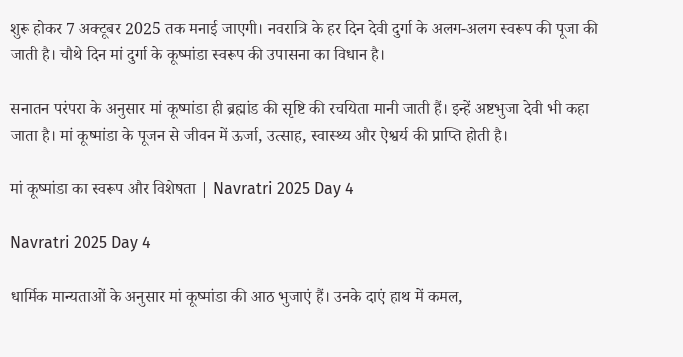शुरू होकर 7 अक्टूबर 2025 तक मनाई जाएगी। नवरात्रि के हर दिन देवी दुर्गा के अलग-अलग स्वरूप की पूजा की जाती है। चौथे दिन मां दुर्गा के कूष्मांडा स्वरूप की उपासना का विधान है।

सनातन परंपरा के अनुसार मां कूष्मांडा ही ब्रह्मांड की सृष्टि की रचयिता मानी जाती हैं। इन्हें अष्टभुजा देवी भी कहा जाता है। मां कूष्मांडा के पूजन से जीवन में ऊर्जा, उत्साह, स्वास्थ्य और ऐश्वर्य की प्राप्ति होती है।

मां कूष्मांडा का स्वरूप और विशेषता | Navratri 2025 Day 4

Navratri 2025 Day 4

धार्मिक मान्यताओं के अनुसार मां कूष्मांडा की आठ भुजाएं हैं। उनके दाएं हाथ में कमल,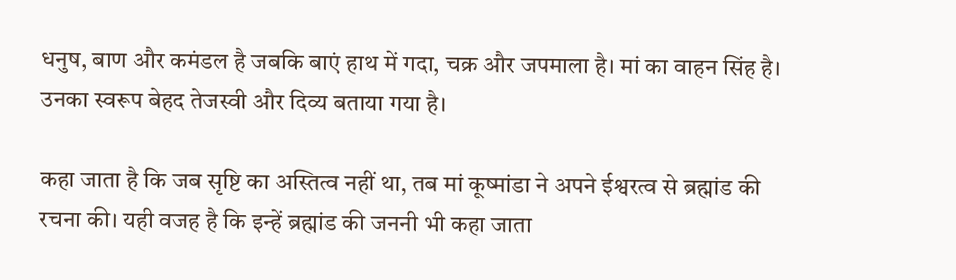धनुष, बाण और कमंडल है जबकि बाएं हाथ में गदा, चक्र और जपमाला है। मां का वाहन सिंह है। उनका स्वरूप बेहद तेजस्वी और दिव्य बताया गया है।

कहा जाता है कि जब सृष्टि का अस्तित्व नहीं था, तब मां कूष्मांडा ने अपने ईश्वरत्व से ब्रह्मांड की रचना की। यही वजह है कि इन्हें ब्रह्मांड की जननी भी कहा जाता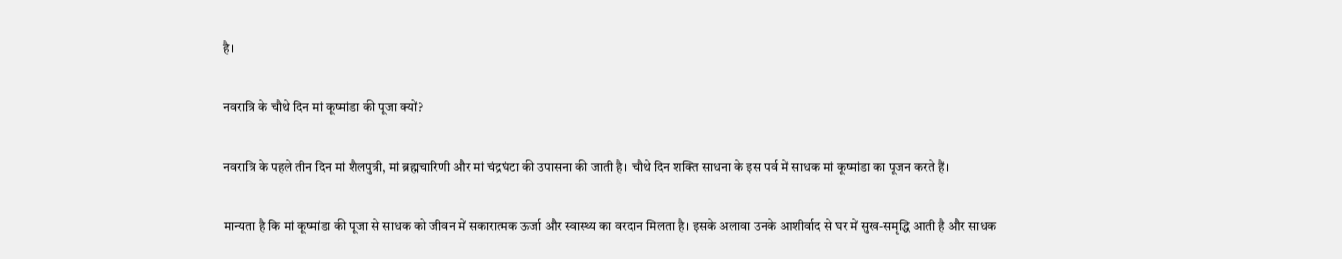है।

नवरात्रि के चौथे दिन मां कूष्मांडा की पूजा क्यों?

नवरात्रि के पहले तीन दिन मां शैलपुत्री, मां ब्रह्मचारिणी और मां चंद्रघंटा की उपासना की जाती है। चौथे दिन शक्ति साधना के इस पर्व में साधक मां कूष्मांडा का पूजन करते हैं।

मान्यता है कि मां कूष्मांडा की पूजा से साधक को जीवन में सकारात्मक ऊर्जा और स्वास्थ्य का वरदान मिलता है। इसके अलावा उनके आशीर्वाद से घर में सुख-समृद्धि आती है और साधक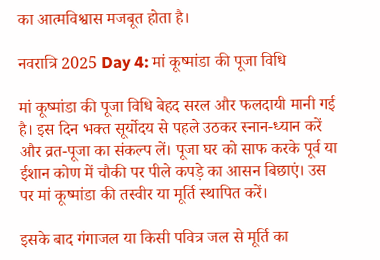का आत्मविश्वास मजबूत होता है।

नवरात्रि 2025 Day 4: मां कूष्मांडा की पूजा विधि

मां कूष्मांडा की पूजा विधि बेहद सरल और फलदायी मानी गई है। इस दिन भक्त सूर्योदय से पहले उठकर स्नान-ध्यान करें और व्रत-पूजा का संकल्प लें। पूजा घर को साफ करके पूर्व या ईशान कोण में चौकी पर पीले कपड़े का आसन बिछाएं। उस पर मां कूष्मांडा की तस्वीर या मूर्ति स्थापित करें।

इसके बाद गंगाजल या किसी पवित्र जल से मूर्ति का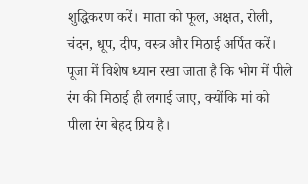शुद्धिकरण करें। माता को फूल, अक्षत, रोली, चंदन, धूप, दीप, वस्त्र और मिठाई अर्पित करें। पूजा में विशेष ध्यान रखा जाता है कि भोग में पीले रंग की मिठाई ही लगाई जाए, क्योंकि मां को पीला रंग बेहद प्रिय है।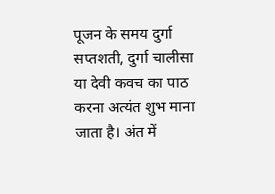पूजन के समय दुर्गा सप्तशती, दुर्गा चालीसा या देवी कवच का पाठ करना अत्यंत शुभ माना जाता है। अंत में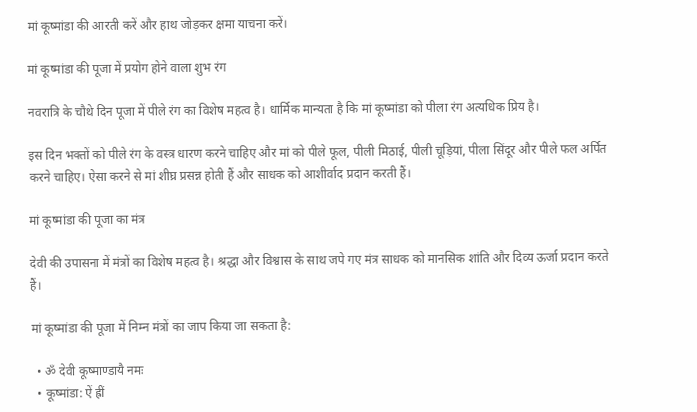मां कूष्मांडा की आरती करें और हाथ जोड़कर क्षमा याचना करें।

मां कूष्मांडा की पूजा में प्रयोग होने वाला शुभ रंग

नवरात्रि के चौथे दिन पूजा में पीले रंग का विशेष महत्व है। धार्मिक मान्यता है कि मां कूष्मांडा को पीला रंग अत्यधिक प्रिय है।

इस दिन भक्तों को पीले रंग के वस्त्र धारण करने चाहिए और मां को पीले फूल, पीली मिठाई, पीली चूड़ियां, पीला सिंदूर और पीले फल अर्पित करने चाहिए। ऐसा करने से मां शीघ्र प्रसन्न होती हैं और साधक को आशीर्वाद प्रदान करती हैं।

मां कूष्मांडा की पूजा का मंत्र

देवी की उपासना में मंत्रों का विशेष महत्व है। श्रद्धा और विश्वास के साथ जपे गए मंत्र साधक को मानसिक शांति और दिव्य ऊर्जा प्रदान करते हैं।

मां कूष्मांडा की पूजा में निम्न मंत्रों का जाप किया जा सकता है:

  • ॐ देवी कूष्माण्डायै नमः
  • कूष्मांडा: ऐं ह्रीं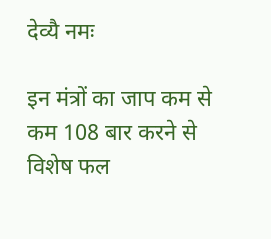देव्यै नमः

इन मंत्रों का जाप कम से कम 108 बार करने से विशेष फल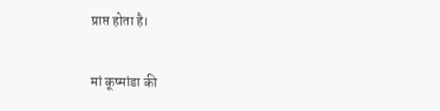प्राप्त होता है।

मां कूष्मांडा की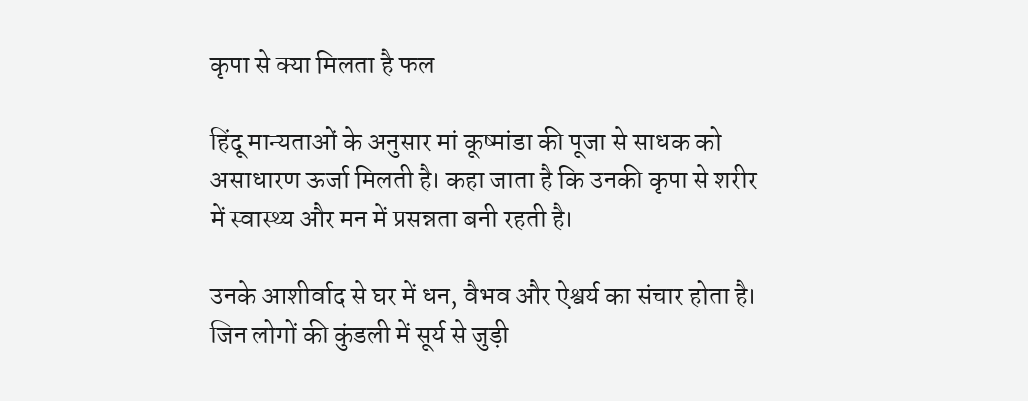कृपा से क्या मिलता है फल

हिंदू मान्यताओं के अनुसार मां कूष्मांडा की पूजा से साधक को असाधारण ऊर्जा मिलती है। कहा जाता है कि उनकी कृपा से शरीर में स्वास्थ्य और मन में प्रसन्नता बनी रहती है।

उनके आशीर्वाद से घर में धन, वैभव और ऐश्वर्य का संचार होता है। जिन लोगों की कुंडली में सूर्य से जुड़ी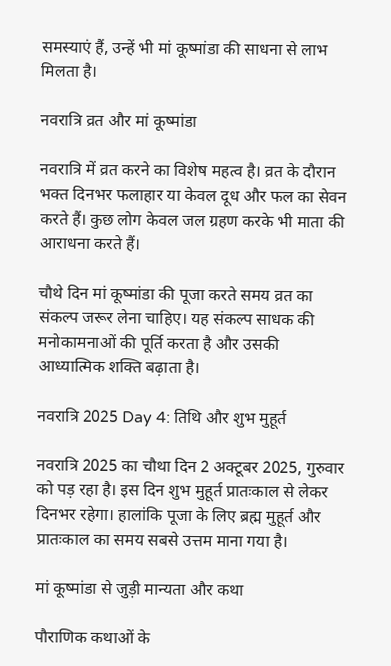समस्याएं हैं, उन्हें भी मां कूष्मांडा की साधना से लाभ मिलता है।

नवरात्रि व्रत और मां कूष्मांडा

नवरात्रि में व्रत करने का विशेष महत्व है। व्रत के दौरान भक्त दिनभर फलाहार या केवल दूध और फल का सेवन करते हैं। कुछ लोग केवल जल ग्रहण करके भी माता की आराधना करते हैं।

चौथे दिन मां कूष्मांडा की पूजा करते समय व्रत का संकल्प जरूर लेना चाहिए। यह संकल्प साधक की मनोकामनाओं की पूर्ति करता है और उसकी आध्यात्मिक शक्ति बढ़ाता है।

नवरात्रि 2025 Day 4: तिथि और शुभ मुहूर्त

नवरात्रि 2025 का चौथा दिन 2 अक्टूबर 2025, गुरुवार को पड़ रहा है। इस दिन शुभ मुहूर्त प्रातःकाल से लेकर दिनभर रहेगा। हालांकि पूजा के लिए ब्रह्म मुहूर्त और प्रातःकाल का समय सबसे उत्तम माना गया है।

मां कूष्मांडा से जुड़ी मान्यता और कथा

पौराणिक कथाओं के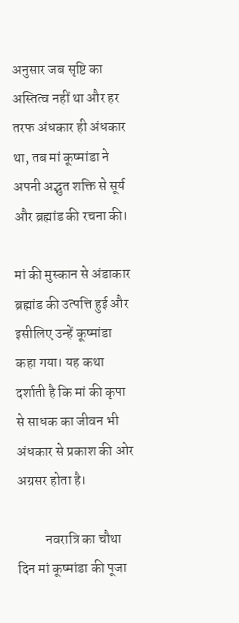अनुसार जब सृष्टि का अस्तित्व नहीं था और हर तरफ अंधकार ही अंधकार था, तब मां कूष्मांडा ने अपनी अद्भुत शक्ति से सूर्य और ब्रह्मांड की रचना की।

मां की मुस्कान से अंडाकार ब्रह्मांड की उत्पत्ति हुई और इसीलिए उन्हें कूष्मांडा कहा गया। यह कथा दर्शाती है कि मां की कृपा से साधक का जीवन भी अंधकार से प्रकाश की ओर अग्रसर होता है।

          नवरात्रि का चौथा दिन मां कूष्मांडा की पूजा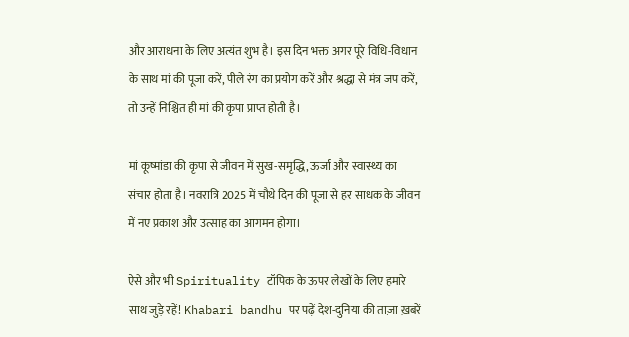और आराधना के लिए अत्यंत शुभ है। इस दिन भक्त अगर पूरे विधि-विधान के साथ मां की पूजा करें, पीले रंग का प्रयोग करें और श्रद्धा से मंत्र जप करें, तो उन्हें निश्चित ही मां की कृपा प्राप्त होती है।

मां कूष्मांडा की कृपा से जीवन में सुख-समृद्धि, ऊर्जा और स्वास्थ्य का संचार होता है। नवरात्रि 2025 में चौथे दिन की पूजा से हर साधक के जीवन में नए प्रकाश और उत्साह का आगमन होगा।

ऐसे और भी Spirituality टॉपिक के ऊपर लेखों के लिए हमारे साथ जुड़े रहें! Khabari bandhu पर पढ़ें देश-दुनिया की ताज़ा ख़बरें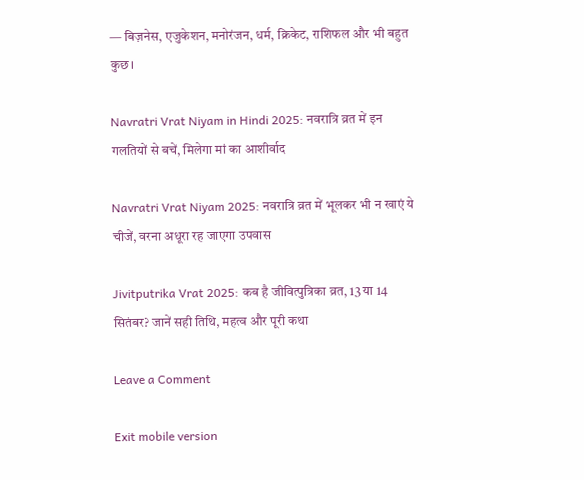— बिज़नेस, एजुकेशन, मनोरंजन, धर्म, क्रिकेट, राशिफल और भी बहुत कुछ।

Navratri Vrat Niyam in Hindi 2025: नवरात्रि व्रत में इन गलतियों से बचें, मिलेगा मां का आशीर्वाद

Navratri Vrat Niyam 2025: नवरात्रि व्रत में भूलकर भी न खाएं ये चीजें, वरना अधूरा रह जाएगा उपवास

Jivitputrika Vrat 2025: कब है जीवित्पुत्रिका व्रत, 13 या 14 सितंबर? जानें सही तिथि, महत्व और पूरी कथा

Leave a Comment

Exit mobile version